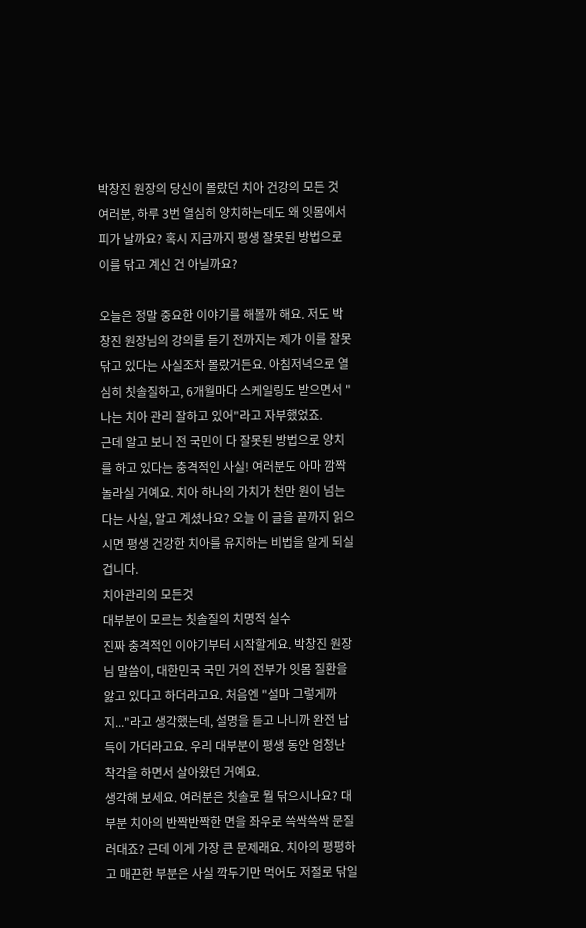박창진 원장의 당신이 몰랐던 치아 건강의 모든 것
여러분, 하루 3번 열심히 양치하는데도 왜 잇몸에서 피가 날까요? 혹시 지금까지 평생 잘못된 방법으로 이를 닦고 계신 건 아닐까요?

오늘은 정말 중요한 이야기를 해볼까 해요. 저도 박창진 원장님의 강의를 듣기 전까지는 제가 이를 잘못 닦고 있다는 사실조차 몰랐거든요. 아침저녁으로 열심히 칫솔질하고, 6개월마다 스케일링도 받으면서 "나는 치아 관리 잘하고 있어"라고 자부했었죠.
근데 알고 보니 전 국민이 다 잘못된 방법으로 양치를 하고 있다는 충격적인 사실! 여러분도 아마 깜짝 놀라실 거예요. 치아 하나의 가치가 천만 원이 넘는다는 사실, 알고 계셨나요? 오늘 이 글을 끝까지 읽으시면 평생 건강한 치아를 유지하는 비법을 알게 되실 겁니다.
치아관리의 모든것
대부분이 모르는 칫솔질의 치명적 실수
진짜 충격적인 이야기부터 시작할게요. 박창진 원장님 말씀이, 대한민국 국민 거의 전부가 잇몸 질환을 앓고 있다고 하더라고요. 처음엔 "설마 그렇게까지..."라고 생각했는데, 설명을 듣고 나니까 완전 납득이 가더라고요. 우리 대부분이 평생 동안 엄청난 착각을 하면서 살아왔던 거예요.
생각해 보세요. 여러분은 칫솔로 뭘 닦으시나요? 대부분 치아의 반짝반짝한 면을 좌우로 쓱싹쓱싹 문질러대죠? 근데 이게 가장 큰 문제래요. 치아의 평평하고 매끈한 부분은 사실 깍두기만 먹어도 저절로 닦일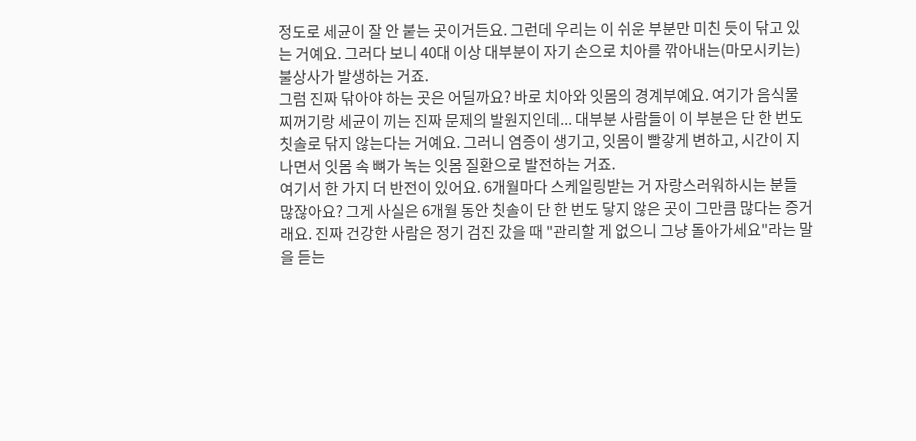정도로 세균이 잘 안 붙는 곳이거든요. 그런데 우리는 이 쉬운 부분만 미친 듯이 닦고 있는 거예요. 그러다 보니 40대 이상 대부분이 자기 손으로 치아를 깎아내는(마모시키는) 불상사가 발생하는 거죠.
그럼 진짜 닦아야 하는 곳은 어딜까요? 바로 치아와 잇몸의 경계부예요. 여기가 음식물 찌꺼기랑 세균이 끼는 진짜 문제의 발원지인데... 대부분 사람들이 이 부분은 단 한 번도 칫솔로 닦지 않는다는 거예요. 그러니 염증이 생기고, 잇몸이 빨갛게 변하고, 시간이 지나면서 잇몸 속 뼈가 녹는 잇몸 질환으로 발전하는 거죠.
여기서 한 가지 더 반전이 있어요. 6개월마다 스케일링받는 거 자랑스러워하시는 분들 많잖아요? 그게 사실은 6개월 동안 칫솔이 단 한 번도 닿지 않은 곳이 그만큼 많다는 증거래요. 진짜 건강한 사람은 정기 검진 갔을 때 "관리할 게 없으니 그냥 돌아가세요"라는 말을 듣는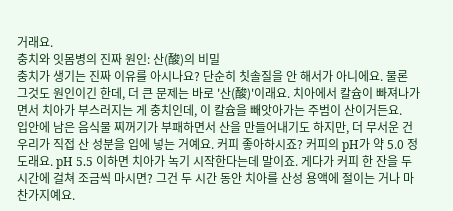거래요.
충치와 잇몸병의 진짜 원인: 산(酸)의 비밀
충치가 생기는 진짜 이유를 아시나요? 단순히 칫솔질을 안 해서가 아니에요. 물론 그것도 원인이긴 한데, 더 큰 문제는 바로 '산(酸)'이래요. 치아에서 칼슘이 빠져나가면서 치아가 부스러지는 게 충치인데, 이 칼슘을 빼앗아가는 주범이 산이거든요.
입안에 남은 음식물 찌꺼기가 부패하면서 산을 만들어내기도 하지만, 더 무서운 건 우리가 직접 산 성분을 입에 넣는 거예요. 커피 좋아하시죠? 커피의 pH가 약 5.0 정도래요. pH 5.5 이하면 치아가 녹기 시작한다는데 말이죠. 게다가 커피 한 잔을 두 시간에 걸쳐 조금씩 마시면? 그건 두 시간 동안 치아를 산성 용액에 절이는 거나 마찬가지예요.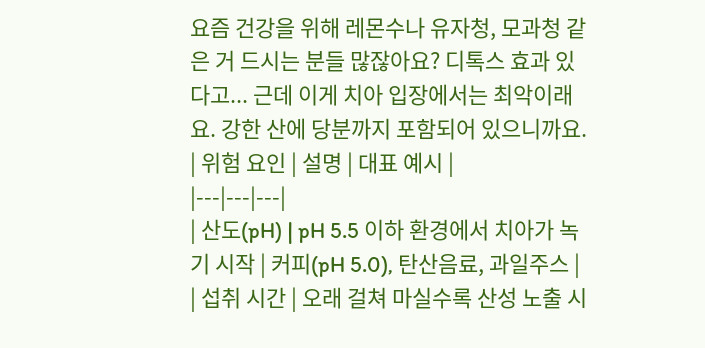요즘 건강을 위해 레몬수나 유자청, 모과청 같은 거 드시는 분들 많잖아요? 디톡스 효과 있다고... 근데 이게 치아 입장에서는 최악이래요. 강한 산에 당분까지 포함되어 있으니까요.
| 위험 요인 | 설명 | 대표 예시 |
|---|---|---|
| 산도(pH) | pH 5.5 이하 환경에서 치아가 녹기 시작 | 커피(pH 5.0), 탄산음료, 과일주스 |
| 섭취 시간 | 오래 걸쳐 마실수록 산성 노출 시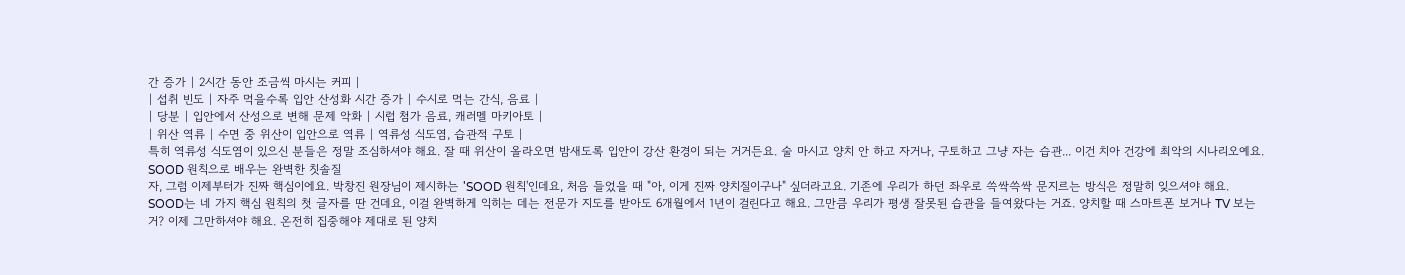간 증가 | 2시간 동안 조금씩 마시는 커피 |
| 섭취 빈도 | 자주 먹을수록 입안 산성화 시간 증가 | 수시로 먹는 간식, 음료 |
| 당분 | 입안에서 산성으로 변해 문제 악화 | 시럽 첨가 음료, 캐러멜 마키아토 |
| 위산 역류 | 수면 중 위산이 입안으로 역류 | 역류성 식도염, 습관적 구토 |
특히 역류성 식도염이 있으신 분들은 정말 조심하셔야 해요. 잘 때 위산이 올라오면 밤새도록 입안이 강산 환경이 되는 거거든요. 술 마시고 양치 안 하고 자거나, 구토하고 그냥 자는 습관... 이건 치아 건강에 최악의 시나리오예요.
SOOD 원칙으로 배우는 완벽한 칫솔질
자, 그럼 이제부터가 진짜 핵심이에요. 박창진 원장님이 제시하는 'SOOD 원칙'인데요, 처음 들었을 때 "아, 이게 진짜 양치질이구나" 싶더라고요. 기존에 우리가 하던 좌우로 쓱싹쓱싹 문지르는 방식은 정말히 잊으셔야 해요.
SOOD는 네 가지 핵심 원칙의 첫 글자를 딴 건데요, 이걸 완벽하게 익히는 데는 전문가 지도를 받아도 6개월에서 1년이 걸린다고 해요. 그만큼 우리가 평생 잘못된 습관을 들여왔다는 거죠. 양치할 때 스마트폰 보거나 TV 보는 거? 이제 그만하셔야 해요. 온전히 집중해야 제대로 된 양치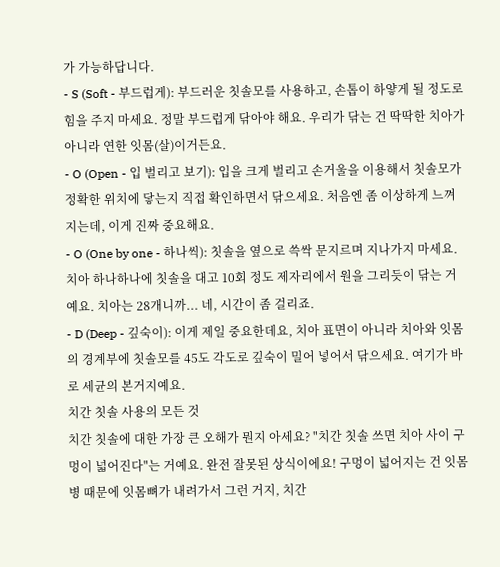가 가능하답니다.
- S (Soft - 부드럽게): 부드러운 칫솔모를 사용하고, 손톱이 하얗게 될 정도로 힘을 주지 마세요. 정말 부드럽게 닦아야 해요. 우리가 닦는 건 딱딱한 치아가 아니라 연한 잇몸(살)이거든요.
- O (Open - 입 벌리고 보기): 입을 크게 벌리고 손거울을 이용해서 칫솔모가 정확한 위치에 닿는지 직접 확인하면서 닦으세요. 처음엔 좀 이상하게 느껴지는데, 이게 진짜 중요해요.
- O (One by one - 하나씩): 칫솔을 옆으로 쓱싹 문지르며 지나가지 마세요. 치아 하나하나에 칫솔을 대고 10회 정도 제자리에서 원을 그리듯이 닦는 거예요. 치아는 28개니까... 네, 시간이 좀 걸리죠.
- D (Deep - 깊숙이): 이게 제일 중요한데요, 치아 표면이 아니라 치아와 잇몸의 경계부에 칫솔모를 45도 각도로 깊숙이 밀어 넣어서 닦으세요. 여기가 바로 세균의 본거지예요.
치간 칫솔 사용의 모든 것
치간 칫솔에 대한 가장 큰 오해가 뭔지 아세요? "치간 칫솔 쓰면 치아 사이 구멍이 넓어진다"는 거예요. 완전 잘못된 상식이에요! 구멍이 넓어지는 건 잇몸병 때문에 잇몸뼈가 내려가서 그런 거지, 치간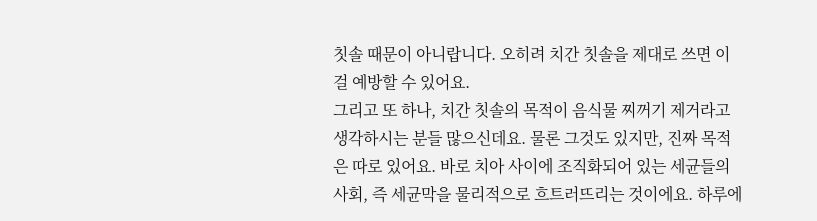칫솔 때문이 아니랍니다. 오히려 치간 칫솔을 제대로 쓰면 이걸 예방할 수 있어요.
그리고 또 하나, 치간 칫솔의 목적이 음식물 찌꺼기 제거라고 생각하시는 분들 많으신데요. 물론 그것도 있지만, 진짜 목적은 따로 있어요. 바로 치아 사이에 조직화되어 있는 세균들의 사회, 즉 세균막을 물리적으로 흐트러뜨리는 것이에요. 하루에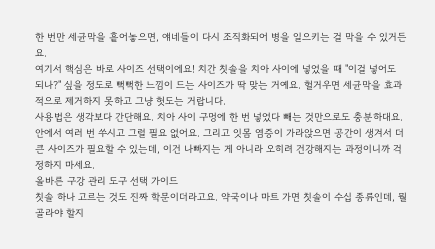한 번만 세균막을 흩어놓으면, 얘네들이 다시 조직화되어 병을 일으키는 걸 막을 수 있거든요.
여기서 핵심은 바로 사이즈 선택이에요! 치간 칫솔을 치아 사이에 넣었을 때 "이걸 넣어도 되나?" 싶을 정도로 뻑뻑한 느낌이 드는 사이즈가 딱 맞는 거예요. 헐거우면 세균막을 효과적으로 제거하지 못하고 그냥 헛도는 거랍니다.
사용법은 생각보다 간단해요. 치아 사이 구멍에 한 번 넣었다 빼는 것만으로도 충분하대요. 안에서 여러 번 쑤시고 그럴 필요 없어요. 그리고 잇몸 염증이 가라앉으면 공간이 생겨서 더 큰 사이즈가 필요할 수 있는데, 이건 나빠지는 게 아니라 오히려 건강해지는 과정이니까 걱정하지 마세요.
올바른 구강 관리 도구 선택 가이드
칫솔 하나 고르는 것도 진짜 학문이더라고요. 약국이나 마트 가면 칫솔이 수십 종류인데, 뭘 골라야 할지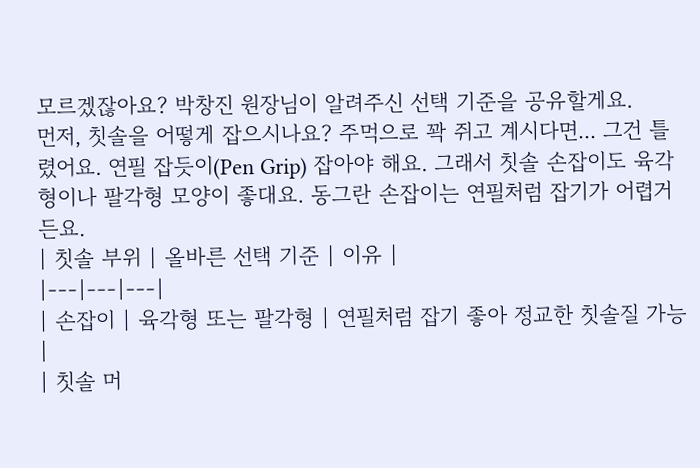모르겠잖아요? 박창진 원장님이 알려주신 선택 기준을 공유할게요.
먼저, 칫솔을 어떻게 잡으시나요? 주먹으로 꽉 쥐고 계시다면... 그건 틀렸어요. 연필 잡듯이(Pen Grip) 잡아야 해요. 그래서 칫솔 손잡이도 육각형이나 팔각형 모양이 좋대요. 동그란 손잡이는 연필처럼 잡기가 어렵거든요.
| 칫솔 부위 | 올바른 선택 기준 | 이유 |
|---|---|---|
| 손잡이 | 육각형 또는 팔각형 | 연필처럼 잡기 좋아 정교한 칫솔질 가능 |
| 칫솔 머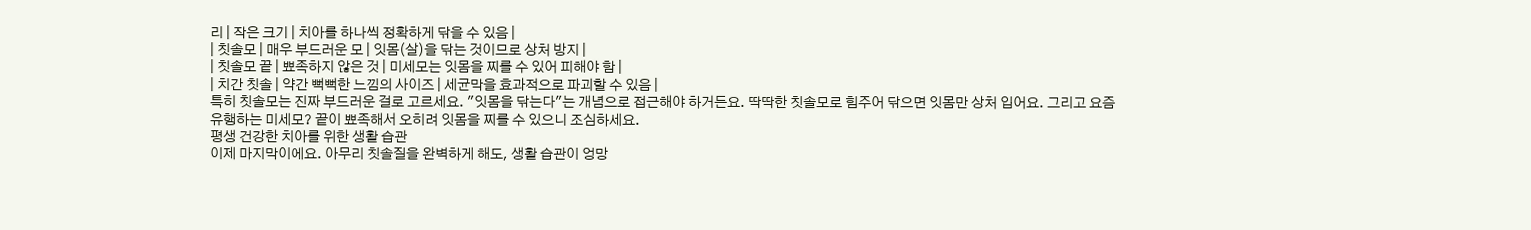리 | 작은 크기 | 치아를 하나씩 정확하게 닦을 수 있음 |
| 칫솔모 | 매우 부드러운 모 | 잇몸(살)을 닦는 것이므로 상처 방지 |
| 칫솔모 끝 | 뾰족하지 않은 것 | 미세모는 잇몸을 찌를 수 있어 피해야 함 |
| 치간 칫솔 | 약간 뻑뻑한 느낌의 사이즈 | 세균막을 효과적으로 파괴할 수 있음 |
특히 칫솔모는 진짜 부드러운 걸로 고르세요. "잇몸을 닦는다"는 개념으로 접근해야 하거든요. 딱딱한 칫솔모로 힘주어 닦으면 잇몸만 상처 입어요. 그리고 요즘 유행하는 미세모? 끝이 뾰족해서 오히려 잇몸을 찌를 수 있으니 조심하세요.
평생 건강한 치아를 위한 생활 습관
이제 마지막이에요. 아무리 칫솔질을 완벽하게 해도, 생활 습관이 엉망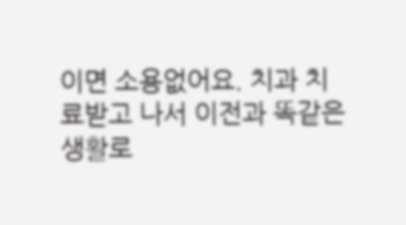이면 소용없어요. 치과 치료받고 나서 이전과 똑같은 생활로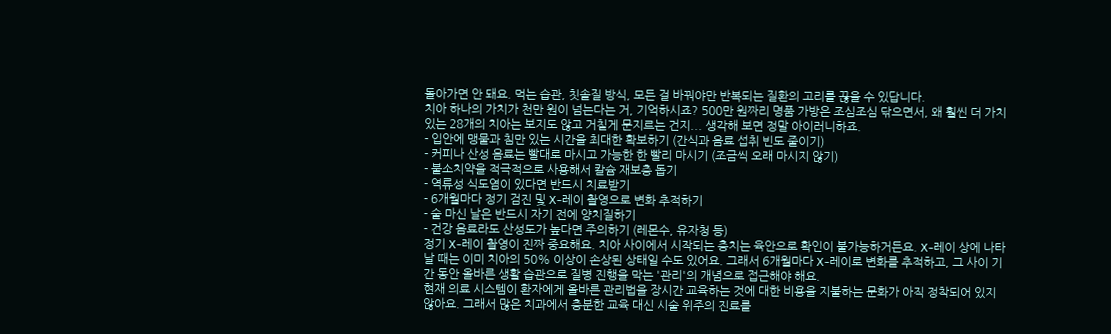돌아가면 안 돼요. 먹는 습관, 칫솔질 방식, 모든 걸 바꿔야만 반복되는 질환의 고리를 끊을 수 있답니다.
치아 하나의 가치가 천만 원이 넘는다는 거, 기억하시죠? 500만 원짜리 명품 가방은 조심조심 닦으면서, 왜 훨씬 더 가치 있는 28개의 치아는 보지도 않고 거칠게 문지르는 건지... 생각해 보면 정말 아이러니하죠.
- 입안에 맹물과 침만 있는 시간을 최대한 확보하기 (간식과 음료 섭취 빈도 줄이기)
- 커피나 산성 음료는 빨대로 마시고 가능한 한 빨리 마시기 (조금씩 오래 마시지 않기)
- 불소치약을 적극적으로 사용해서 칼슘 재보충 돕기
- 역류성 식도염이 있다면 반드시 치료받기
- 6개월마다 정기 검진 및 X-레이 촬영으로 변화 추적하기
- 술 마신 날은 반드시 자기 전에 양치질하기
- 건강 음료라도 산성도가 높다면 주의하기 (레몬수, 유자청 등)
정기 X-레이 촬영이 진짜 중요해요. 치아 사이에서 시작되는 충치는 육안으로 확인이 불가능하거든요. X-레이 상에 나타날 때는 이미 치아의 50% 이상이 손상된 상태일 수도 있어요. 그래서 6개월마다 X-레이로 변화를 추적하고, 그 사이 기간 동안 올바른 생활 습관으로 질병 진행을 막는 '관리'의 개념으로 접근해야 해요.
현재 의료 시스템이 환자에게 올바른 관리법을 장시간 교육하는 것에 대한 비용을 지불하는 문화가 아직 정착되어 있지 않아요. 그래서 많은 치과에서 충분한 교육 대신 시술 위주의 진료를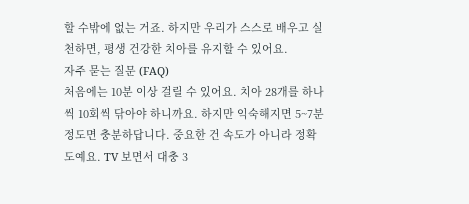할 수밖에 없는 거죠. 하지만 우리가 스스로 배우고 실천하면, 평생 건강한 치아를 유지할 수 있어요.
자주 묻는 질문 (FAQ)
처음에는 10분 이상 걸릴 수 있어요. 치아 28개를 하나씩 10회씩 닦아야 하니까요. 하지만 익숙해지면 5~7분 정도면 충분하답니다. 중요한 건 속도가 아니라 정확도예요. TV 보면서 대충 3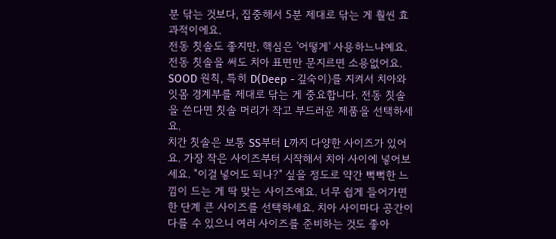분 닦는 것보다, 집중해서 5분 제대로 닦는 게 훨씬 효과적이에요.
전동 칫솔도 좋지만, 핵심은 '어떻게' 사용하느냐예요. 전동 칫솔을 써도 치아 표면만 문지르면 소용없어요. SOOD 원칙, 특히 D(Deep - 깊숙이)를 지켜서 치아와 잇몸 경계부를 제대로 닦는 게 중요합니다. 전동 칫솔을 쓴다면 칫솔 머리가 작고 부드러운 제품을 선택하세요.
치간 칫솔은 보통 SS부터 L까지 다양한 사이즈가 있어요. 가장 작은 사이즈부터 시작해서 치아 사이에 넣어보세요. "이걸 넣어도 되나?" 싶을 정도로 약간 뻑뻑한 느낌이 드는 게 딱 맞는 사이즈예요. 너무 쉽게 들어가면 한 단계 큰 사이즈를 선택하세요. 치아 사이마다 공간이 다를 수 있으니 여러 사이즈를 준비하는 것도 좋아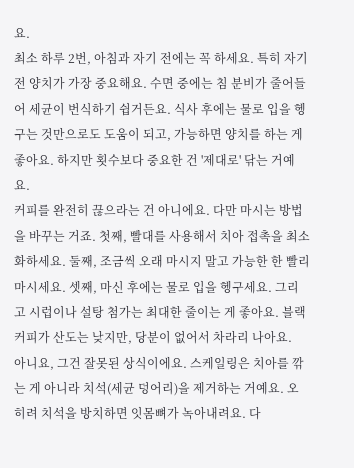요.
최소 하루 2번, 아침과 자기 전에는 꼭 하세요. 특히 자기 전 양치가 가장 중요해요. 수면 중에는 침 분비가 줄어들어 세균이 번식하기 쉽거든요. 식사 후에는 물로 입을 헹구는 것만으로도 도움이 되고, 가능하면 양치를 하는 게 좋아요. 하지만 횟수보다 중요한 건 '제대로' 닦는 거예요.
커피를 완전히 끊으라는 건 아니에요. 다만 마시는 방법을 바꾸는 거죠. 첫째, 빨대를 사용해서 치아 접촉을 최소화하세요. 둘째, 조금씩 오래 마시지 말고 가능한 한 빨리 마시세요. 셋째, 마신 후에는 물로 입을 헹구세요. 그리고 시럽이나 설탕 첨가는 최대한 줄이는 게 좋아요. 블랙커피가 산도는 낮지만, 당분이 없어서 차라리 나아요.
아니요, 그건 잘못된 상식이에요. 스케일링은 치아를 깎는 게 아니라 치석(세균 덩어리)을 제거하는 거예요. 오히려 치석을 방치하면 잇몸뼈가 녹아내려요. 다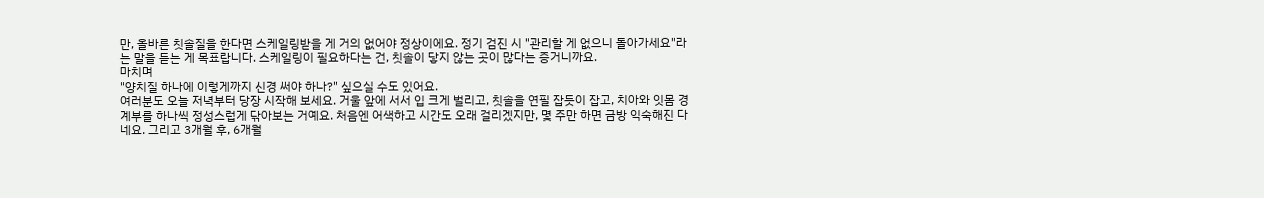만, 올바른 칫솔질을 한다면 스케일링받을 게 거의 없어야 정상이에요. 정기 검진 시 "관리할 게 없으니 돌아가세요"라는 말을 듣는 게 목표랍니다. 스케일링이 필요하다는 건, 칫솔이 닿지 않는 곳이 많다는 증거니까요.
마치며
"양치질 하나에 이렇게까지 신경 써야 하나?" 싶으실 수도 있어요.
여러분도 오늘 저녁부터 당장 시작해 보세요. 거울 앞에 서서 입 크게 벌리고, 칫솔을 연필 잡듯이 잡고, 치아와 잇몸 경계부를 하나씩 정성스럽게 닦아보는 거예요. 처음엔 어색하고 시간도 오래 걸리겠지만, 몇 주만 하면 금방 익숙해진 다네요. 그리고 3개월 후, 6개월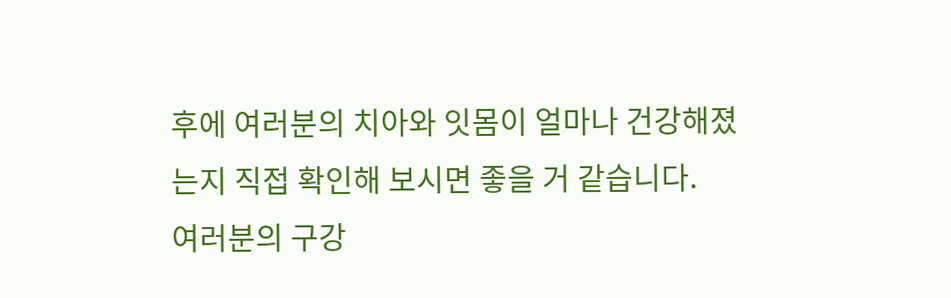후에 여러분의 치아와 잇몸이 얼마나 건강해졌는지 직접 확인해 보시면 좋을 거 같습니다.
여러분의 구강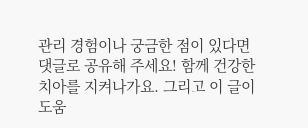관리 경험이나 궁금한 점이 있다면 댓글로 공유해 주세요! 함께 건강한 치아를 지켜나가요. 그리고 이 글이 도움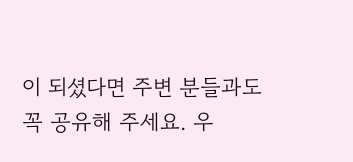이 되셨다면 주변 분들과도 꼭 공유해 주세요. 우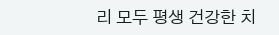리 모두 평생 건강한 치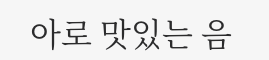아로 맛있는 음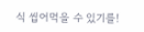식 씹어먹을 수 있기를!